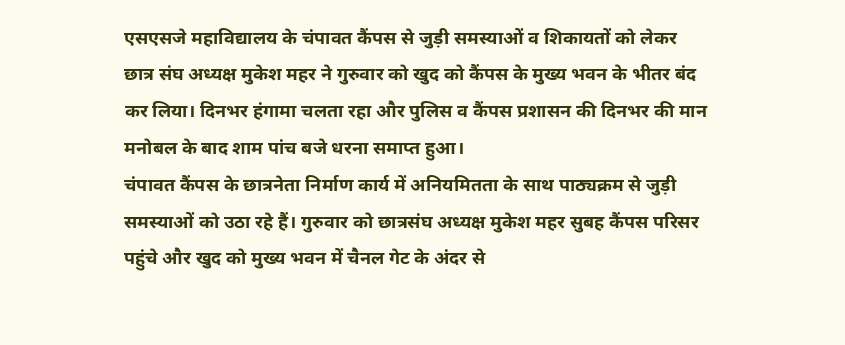एसएसजे महाविद्यालय के चंपावत कैंपस से जुड़ी समस्याओं व शिकायतों को लेकर छात्र संघ अध्यक्ष मुकेश महर ने गुरुवार को खुद को कैंपस के मुख्य भवन के भीतर बंद कर लिया। दिनभर हंगामा चलता रहा और पुलिस व कैंपस प्रशासन की दिनभर की मान मनोबल के बाद शाम पांच बजे धरना समाप्त हुआ।
चंपावत कैंपस के छात्रनेता निर्माण कार्य में अनियमितता के साथ पाठ्यक्रम से जुड़ी समस्याओं को उठा रहे हैं। गुरुवार को छात्रसंघ अध्यक्ष मुकेश महर सुबह कैंपस परिसर पहुंचे और खुद को मुख्य भवन में चैनल गेट के अंदर से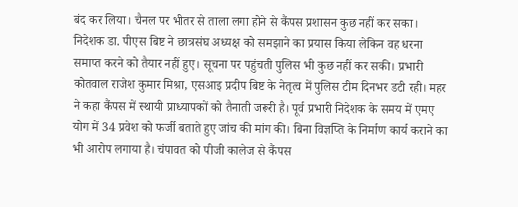बंद कर लिया। चैनल पर भीतर से ताला लगा होने से कैंपस प्रशासन कुछ नहीं कर सका। निदेशक डा. पीएस बिष्ट ने छात्रसंघ अध्यक्ष को समझाने का प्रयास किया लेकिन वह धरना समाप्त करने को तैयार नहीं हुए। सूचना पर पहुंचती पुलिस भी कुछ नहीं कर सकी। प्रभारी कोतवाल राजेश कुमार मिश्रा, एसआइ प्रदीप बिष्ट के नेतृत्व में पुलिस टीम दिनभर डटी रही। महर ने कहा कैंपस में स्थायी प्राध्यापकों को तैनाती जरूरी है। पूर्व प्रभारी निदेशक के समय में एमए योग में 34 प्रवेश को फर्जी बताते हुए जांच की मांग की। बिना विज्ञप्ति के निर्माण कार्य कराने का भी आरोप लगाया है। चंपावत को पीजी कालेज से कैंपस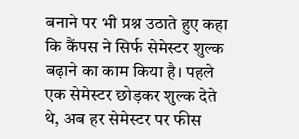बनाने पर भी प्रश्न उठाते हुए कहा कि कैंपस ने सिर्फ सेमेस्टर शुल्क बढ़ाने का काम किया है। पहले एक सेमेस्टर छोड़कर शुल्क देते थे, अब हर सेमेस्टर पर फीस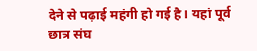देने से पढ़ाई महंगी हो गई है। यहां पूर्व छात्र संघ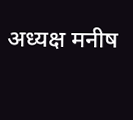अध्यक्ष मनीष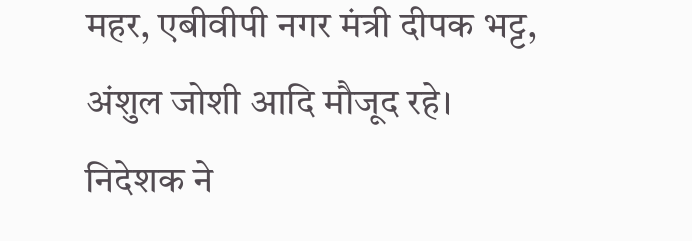महर, एबीवीपी नगर मंत्री दीपक भट्ट, अंशुल जोशी आदि मौजूद रहे। निदेशक ने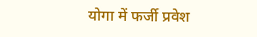योगा में फर्जी प्रवेश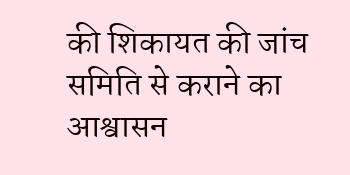की शिकायत की जांच समिति से कराने का आश्वासन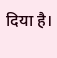दिया है।